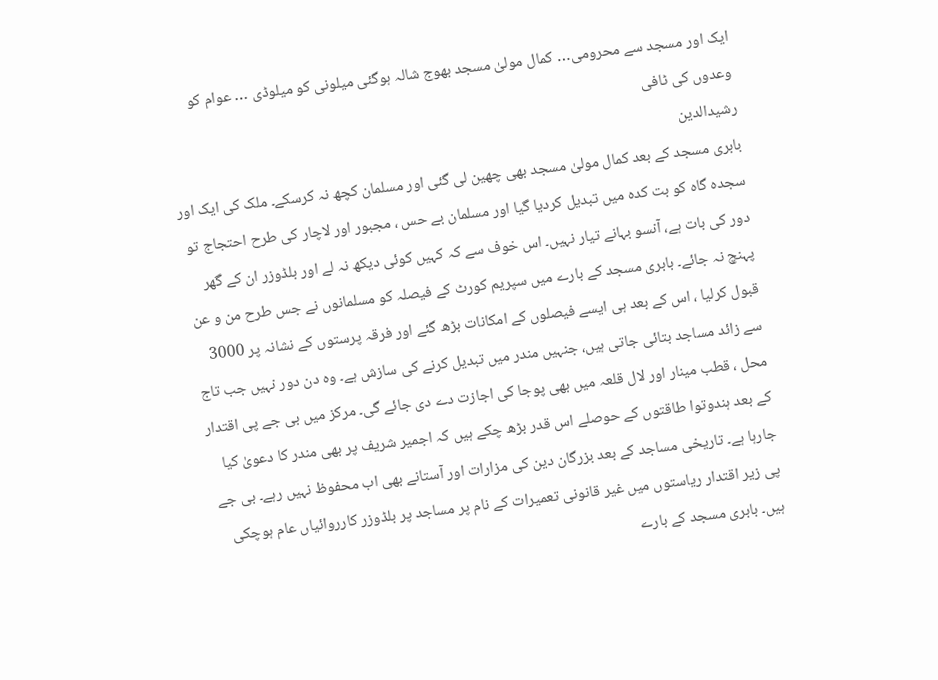ایک اور مسجد سے محرومی… کمال مولیٰ مسجد بھوج شالہ ہوگئی میلونی کو میلوڈی … عوام کو وعدوں کی ٹافی
رشیدالدین
بابری مسجد کے بعد کمال مولیٰ مسجد بھی چھین لی گئی اور مسلمان کچھ نہ کرسکے۔ ملک کی ایک اور سجدہ گاہ کو بت کدہ میں تبدیل کردیا گیا اور مسلمان بے حس ، مجبور اور لاچار کی طرح احتجاج تو دور کی بات ہے، آنسو بہانے تیار نہیں۔ اس خوف سے کہ کہیں کوئی دیکھ نہ لے اور بلڈوزر ان کے گھر پہنچ نہ جائے۔ بابری مسجد کے بارے میں سپریم کورٹ کے فیصلہ کو مسلمانوں نے جس طرح من و عن قبول کرلیا ، اس کے بعد ہی ایسے فیصلوں کے امکانات بڑھ گئے اور فرقہ پرستوں کے نشانہ پر 3000 سے زائد مساجد بتائی جاتی ہیں، جنہیں مندر میں تبدیل کرنے کی سازش ہے۔ وہ دن دور نہیں جب تاج محل ، قطب مینار اور لال قلعہ میں بھی پوجا کی اجازت دے دی جائے گی۔ مرکز میں بی جے پی اقتدار کے بعد ہندوتوا طاقتوں کے حوصلے اس قدر بڑھ چکے ہیں کہ اجمیر شریف پر بھی مندر کا دعویٰ کیا جارہا ہے۔ تاریخی مساجد کے بعد بزرگان دین کی مزارات اور آستانے بھی اب محفوظ نہیں رہے۔ بی جے پی زیر اقتدار ریاستوں میں غیر قانونی تعمیرات کے نام پر مساجد پر بلڈوزر کارروائیاں عام ہوچکی ہیں۔ بابری مسجد کے بارے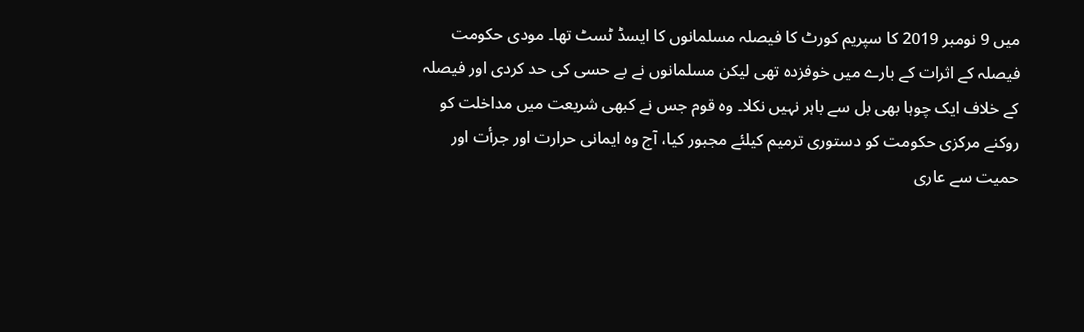میں 9 نومبر 2019 کا سپریم کورٹ کا فیصلہ مسلمانوں کا ایسڈ ٹسٹ تھا۔ مودی حکومت فیصلہ کے اثرات کے بارے میں خوفزدہ تھی لیکن مسلمانوں نے بے حسی کی حد کردی اور فیصلہ کے خلاف ایک چوہا بھی بل سے باہر نہیں نکلا۔ وہ قوم جس نے کبھی شریعت میں مداخلت کو روکنے مرکزی حکومت کو دستوری ترمیم کیلئے مجبور کیا، آج وہ ایمانی حرارت اور جرأت اور حمیت سے عاری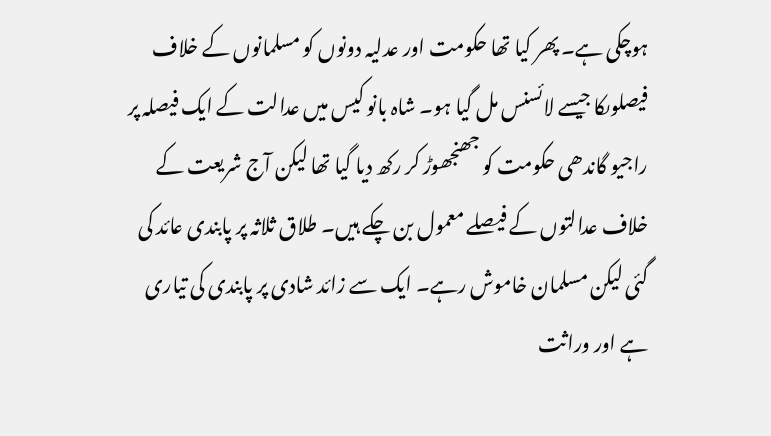ہوچکی ہے۔ پھر کیا تھا حکومت اور عدلیہ دونوں کو مسلمانوں کے خلاف فیصلوںکا جیسے لائسنس مل گیا ہو۔ شاہ بانو کیس میں عدالت کے ایک فیصلہ پر راجیو گاندھی حکومت کو جھنجھوڑ کر رکھ دیا گیا تھا لیکن آج شریعت کے خلاف عدالتوں کے فیصلے معمول بن چکے ہیں۔ طلاق ثلاثہ پر پابندی عائد کی گئی لیکن مسلمان خاموش رہے۔ ایک سے زائد شادی پر پابندی کی تیاری ہے اور وراثت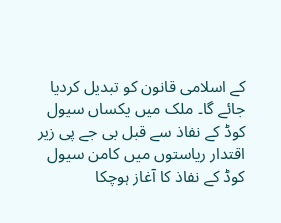کے اسلامی قانون کو تبدیل کردیا جائے گا۔ ملک میں یکساں سیول کوڈ کے نفاذ سے قبل بی جے پی زیر اقتدار ریاستوں میں کامن سیول کوڈ کے نفاذ کا آغاز ہوچکا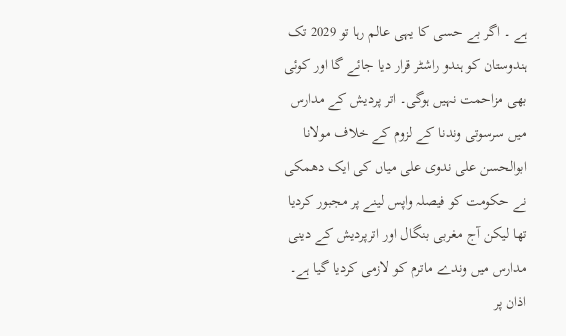ہے ۔ اگر بے حسی کا یہی عالم رہا تو 2029 تک ہندوستان کو ہندو راشٹر قرار دیا جائے گا اور کوئی بھی مزاحمت نہیں ہوگی۔ اتر پردیش کے مدارس میں سرسوتی وندنا کے لزوم کے خلاف مولانا ابوالحسن علی ندوی علی میاں کی ایک دھمکی نے حکومت کو فیصلہ واپس لینے پر مجبور کردیا تھا لیکن آج مغربی بنگال اور اترپردیش کے دینی مدارس میں وندے ماترم کو لازمی کردیا گیا ہے۔ اذان پر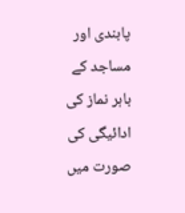پابندی اور مساجد کے باہر نماز کی ادائیگی کی صورت میں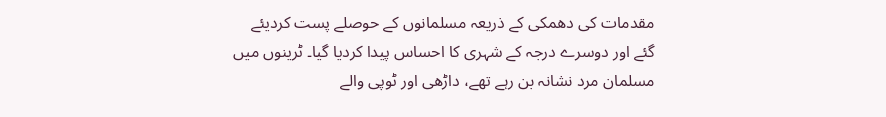مقدمات کی دھمکی کے ذریعہ مسلمانوں کے حوصلے پست کردیئے گئے اور دوسرے درجہ کے شہری کا احساس پیدا کردیا گیا۔ ٹرینوں میں مسلمان مرد نشانہ بن رہے تھے، داڑھی اور ٹوپی والے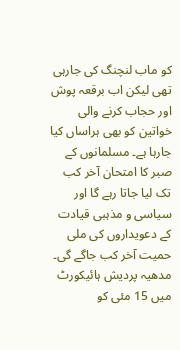کو ماب لنچنگ کی جارہی تھی لیکن اب برقعہ پوش اور حجاب کرنے والی خواتین کو بھی ہراساں کیا جارہا ہے۔ مسلمانوں کے صبر کا امتحان آخر کب تک لیا جاتا رہے گا اور سیاسی و مذہبی قیادت کے دعویداروں کی ملی حمیت آخر کب جاگے گی۔ مدھیہ پردیش ہائیکورٹ میں 15 مئی کو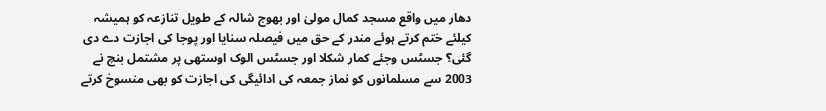دھار میں واقع مسجد کمال مولیٰ اور بھوج شالہ کے طویل تنازعہ کو ہمیشہ کیلئے ختم کرتے ہوئے مندر کے حق میں فیصلہ سنایا اور پوجا کی اجازت دے دی گئی؟ جسٹس وجئے کمار شکلا اور جسٹس الوک اوستھی پر مشتمل بنچ نے 2003 سے مسلمانوں کو نماز جمعہ کی ادائیگی کی اجازت کو بھی منسوخ کرتے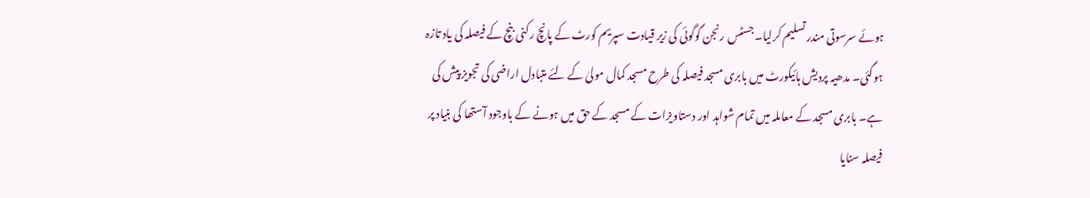ہوئے سرسوتی مندر تسلیم کرلیا۔ جسٹس رنجن گوگوئی کی زیر قیادت سپریم کورٹ کے پانچ رکنی بنچ کے فیصلہ کی یاد تازہ ہوگئی۔ مدھیہ پردیش ہائیکورٹ میں بابری مسجد فیصلہ کی طرح مسجد کمال مولیٰ کے لئے متبادل اراضی کی تجویز پیش کی ہے۔ بابری مسجد کے معاملہ میں تمام شواہد اور دستاویزات کے مسجد کے حق میں ہونے کے باوجود آستھا کی بنیاد پر فیصلہ سنایا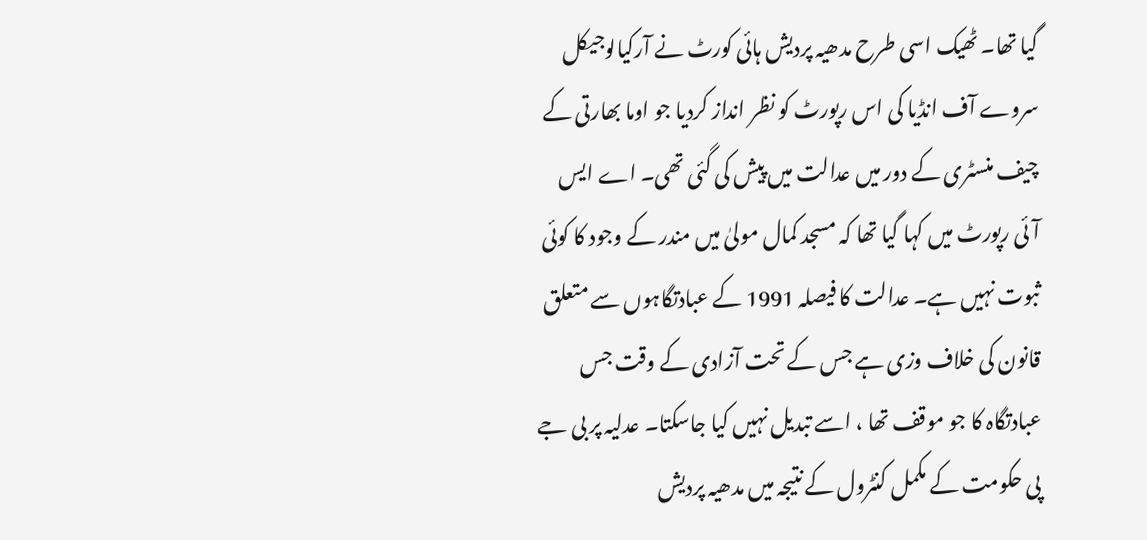گیا تھا۔ ٹھیک اسی طرح مدھیہ پردیش ہائی کورٹ نے آرکیالوجیکل سروے آف انڈیا کی اس رپورٹ کو نظر انداز کردیا جو اوما بھارتی کے چیف منسٹری کے دور میں عدالت میں پیش کی گئی تھی۔ اے ایس آئی رپورٹ میں کہا گیا تھا کہ مسجد کمال مولیٰ میں مندر کے وجود کا کوئی ثبوت نہیں ہے۔ عدالت کا فیصلہ 1991 کے عبادتگاہوں سے متعلق قانون کی خلاف وزی ہے جس کے تحت آزادی کے وقت جس عبادتگاہ کا جو موقف تھا ، اسے تبدیل نہیں کیا جاسکتا۔ عدلیہ پر بی جے پی حکومت کے مکمل کنٹرول کے نتیجہ میں مدھیہ پردیش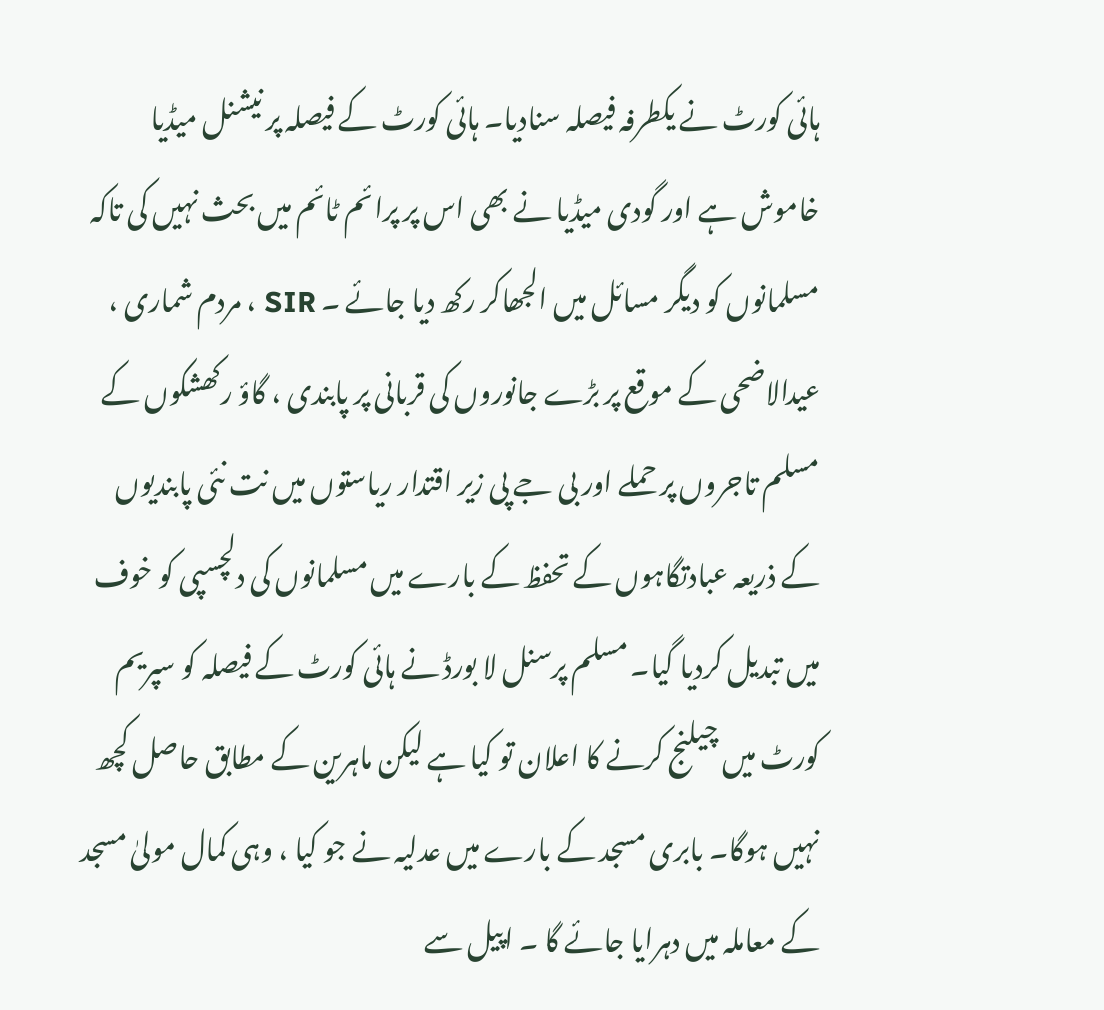ہائی کورٹ نے یکطرفہ فیصلہ سنادیا۔ ہائی کورٹ کے فیصلہ پر نیشنل میڈیا خاموش ہے اور گودی میڈیا نے بھی اس پر پرائم ٹائم میں بحث نہیں کی تاکہ مسلمانوں کو دیگر مسائل میں الجھاکر رکھ دیا جائے ۔ SIR ، مردم شماری ، عیدالاضحی کے موقع پر بڑے جانوروں کی قربانی پر پابندی ، گاؤ رکھشکوں کے مسلم تاجروں پر حملے اور بی جے پی زیر اقتدار ریاستوں میں نت نئی پابندیوں کے ذریعہ عبادتگاہوں کے تحفظ کے بارے میں مسلمانوں کی دلچسپی کو خوف میں تبدیل کردیا گیا۔ مسلم پرسنل لا بورڈ نے ہائی کورٹ کے فیصلہ کو سپریم کورٹ میں چیلنج کرنے کا اعلان تو کیا ہے لیکن ماہرین کے مطابق حاصل کچھ نہیں ہوگا۔ بابری مسجد کے بارے میں عدلیہ نے جو کیا ، وہی کمال مولیٰ مسجد کے معاملہ میں دہرایا جائے گا ۔ اپیل سے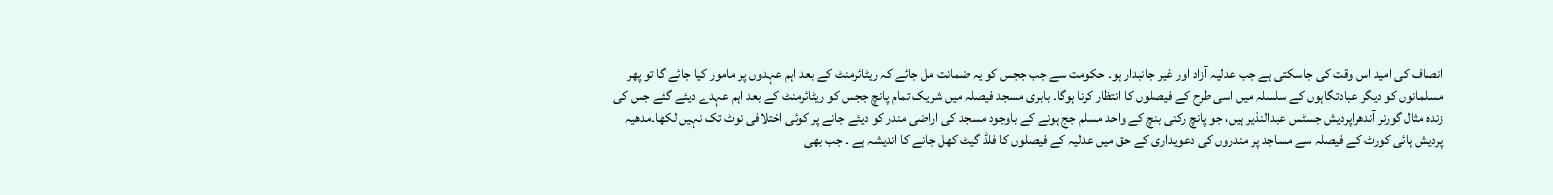انصاف کی امید اس وقت کی جاسکتی ہے جب عدلیہ آزاد اور غیر جانبدار ہو۔ حکومت سے جب ججس کو یہ ضمانت مل جائے کہ ریٹائرمنٹ کے بعد اہم عہدوں پر مامور کیا جائے گا تو پھر مسلمانوں کو دیگر عبادتگاہوں کے سلسلہ میں اسی طرح کے فیصلوں کا انتظار کرنا ہوگا۔ بابری مسجد فیصلہ میں شریک تمام پانچ ججس کو ریٹائرمنٹ کے بعد اہم عہدے دیئے گئے جس کی زندہ مثال گورنر آندھراپردیش جسٹس عبدالنذیر ہیں، جو پانچ رکنی بنچ کے واحد مسلم جج ہونے کے باوجود مسجد کی اراضی مندر کو دیئے جانے پر کوئی اختلافی نوٹ تک نہیں لکھا۔مدھیہ پردیش ہائی کورٹ کے فیصلہ سے مساجد پر مندروں کی دعویداری کے حق میں عدلیہ کے فیصلوں کا فلڈ گیٹ کھل جانے کا اندیشہ ہے ۔ جب بھی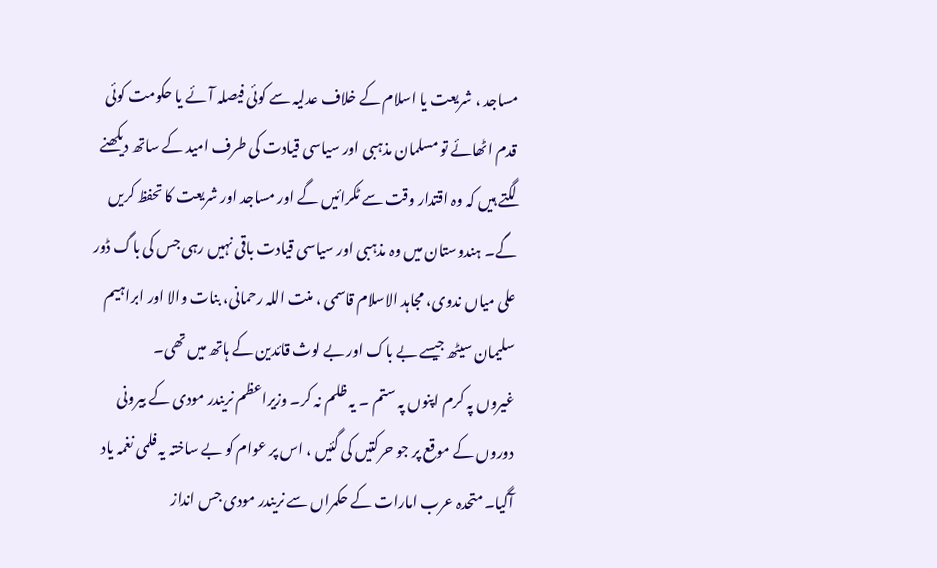مساجد ، شریعت یا اسلام کے خلاف عدلیہ سے کوئی فیصلہ آئے یا حکومت کوئی قدم اٹھائے تو مسلمان مذہبی اور سیاسی قیادت کی طرف امید کے ساتھ دیکھنے لگتے ہیں کہ وہ اقتدار وقت سے ٹکرائیں گے اور مساجد اور شریعت کا تحفظ کریں گے۔ ہندوستان میں وہ مذہبی اور سیاسی قیادت باقی نہیں رہی جس کی باگ ڈور علی میاں ندوی، مجاہد الاسلام قاسمی ، منت اللہ رحمانی، بنات والا اور ابراہیم سلیمان سیٹھ جیسے بے باک اور بے لوث قائدین کے ہاتھ میں تھی۔
غیروں پہ کرم اپنوں پہ ستم ۔ یہ ظلم نہ کر۔ وزیراعظم نریندر مودی کے بیرونی دوروں کے موقع پر جو حرکتیں کی گئیں ، اس پر عوام کو بے ساختہ یہ فلمی نغمہ یاد آگیا۔ متحدہ عرب امارات کے حکمراں سے نریندر مودی جس انداز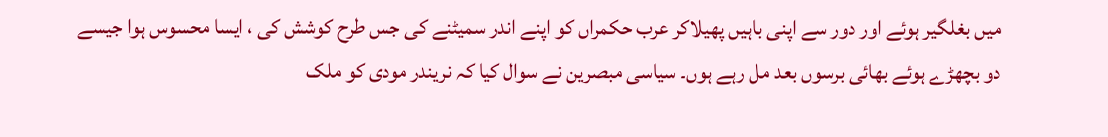میں بغلگیر ہوئے اور دور سے اپنی باہیں پھیلاکر عرب حکمراں کو اپنے اندر سمیٹنے کی جس طرح کوشش کی ، ایسا محسوس ہوا جیسے دو بچھڑے ہوئے بھائی برسوں بعد مل رہے ہوں۔ سیاسی مبصرین نے سوال کیا کہ نریندر مودی کو ملک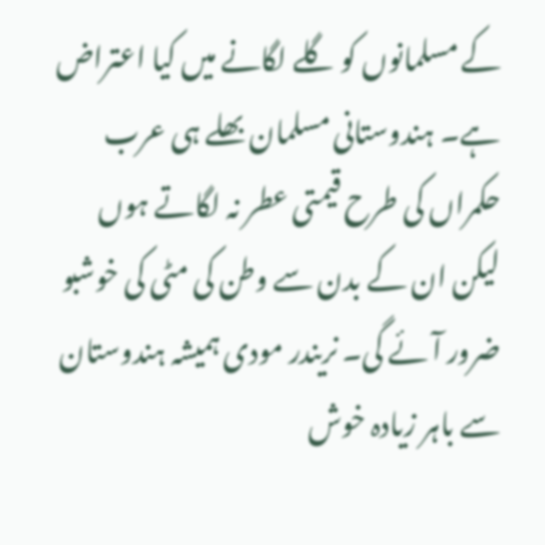کے مسلمانوں کو گلے لگانے میں کیا اعتراض ہے۔ ہندوستانی مسلمان بھلے ہی عرب حکمراں کی طرح قیمتی عطر نہ لگاتے ہوں لیکن ان کے بدن سے وطن کی مٹی کی خوشبو ضرور آئے گی۔ نریندر مودی ہمیشہ ہندوستان سے باہر زیادہ خوش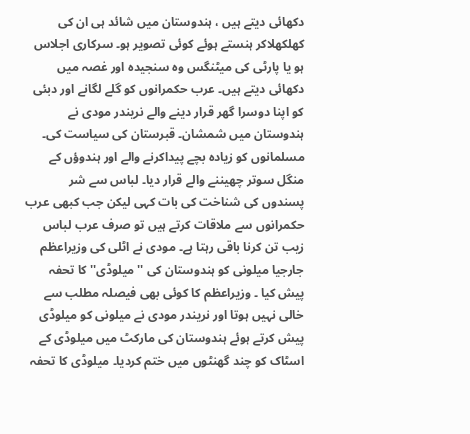دکھائی دیتے ہیں ، ہندوستان میں شائد ہی ان کی کھلکھلاکر ہنستے ہوئے کوئی تصویر ہو۔ سرکاری اجلاس ہو یا پارٹی کی میٹنگس وہ سنجیدہ اور غصہ میں دکھائی دیتے ہیں۔ عرب حکمرانوں کو گلے لگانے اور دبئی کو اپنا دوسرا گھر قرار دینے والے نریندر مودی نے ہندوستان میں شمشان۔ قبرستان کی سیاست کی۔ مسلمانوں کو زیادہ بچے پیداکرنے والے اور ہندوؤں کے منگل سوتر چھیننے والے قرار دیا۔ لباس سے شر پسندوں کی شناخت کی بات کہی لیکن جب کبھی عرب حکمرانوں سے ملاقات کرتے ہیں تو صرف عرب لباس زیب تن کرنا باقی رہتا ہے۔ مودی نے اٹلی کی وزیراعظم جارجیا میلونی کو ہندوستان کی ''میلوڈی'' کا تحفہ پیش کیا ۔ وزیراعظم کا کوئی بھی فیصلہ مطلب سے خالی نہیں ہوتا اور نریندر مودی نے میلونی کو میلوڈی پیش کرتے ہوئے ہندوستان کی مارکٹ میں میلوڈی کے اسٹاک کو چند گھنٹوں میں ختم کردیا۔ میلوڈی کا تحفہ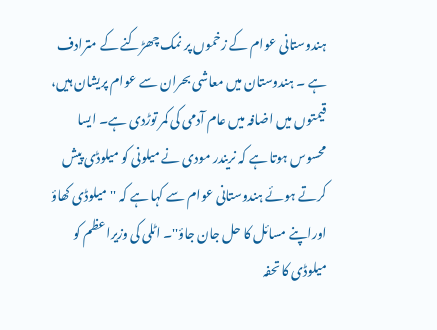ہندوستانی عوام کے زخموں پر نمک چھڑکنے کے مترادف ہے ۔ ہندوستان میں معاشی بحران سے عوام پریشان ہیں، قیمتوں میں اضافہ میں عام آدمی کی کمر توڑدی ہے۔ ایسا محسوس ہوتا ہے کہ نریندر مودی نے میلونی کو میلوڈی پیش کرتے ہوئے ہندوستانی عوام سے کہا ہے کہ ''میلوڈی کھاؤ اوراپنے مسائل کا حل جان جاؤ''۔ اٹلی کی وزیراعظم کو میلوڈی کا تحفہ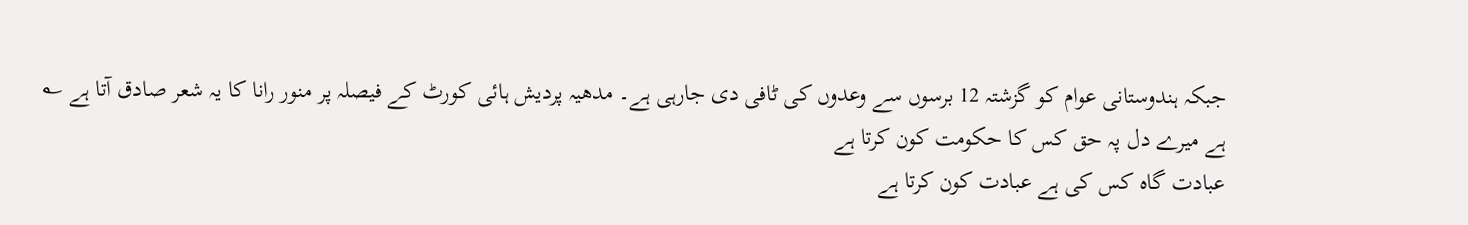جبکہ ہندوستانی عوام کو گزشتہ 12 برسوں سے وعدوں کی ٹافی دی جارہی ہے۔ مدھیہ پردیش ہائی کورٹ کے فیصلہ پر منور رانا کا یہ شعر صادق آتا ہے ؎
ہے میرے دل پہ حق کس کا حکومت کون کرتا ہے
عبادت گاہ کس کی ہے عبادت کون کرتا ہے